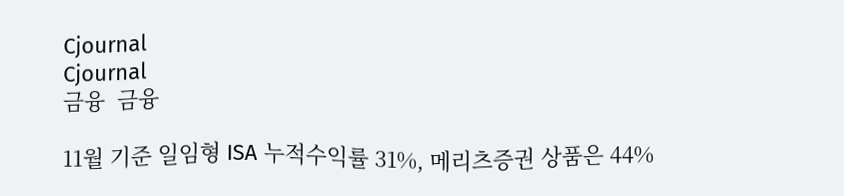Cjournal
Cjournal
금융  금융

11월 기준 일임형 ISA 누적수익률 31%, 메리츠증권 상품은 44%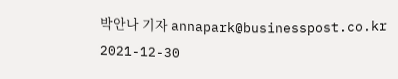박안나 기자 annapark@businesspost.co.kr 2021-12-30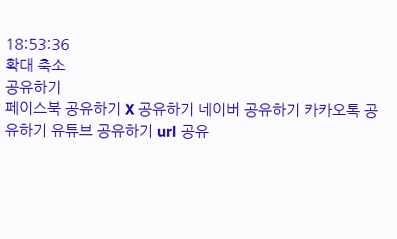18:53:36
확대 축소
공유하기
페이스북 공유하기 X 공유하기 네이버 공유하기 카카오톡 공유하기 유튜브 공유하기 url 공유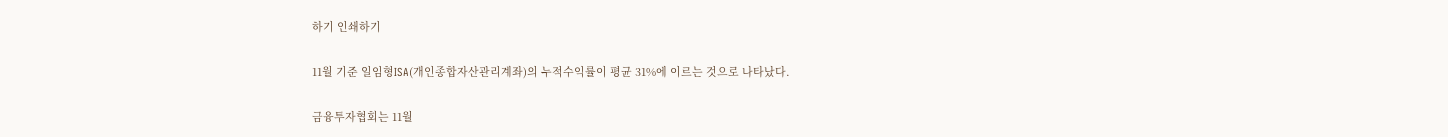하기 인쇄하기

11월 기준 일임형ISA(개인종합자산관리계좌)의 누적수익률이 평균 31%에 이르는 것으로 나타났다.

금융투자협회는 11월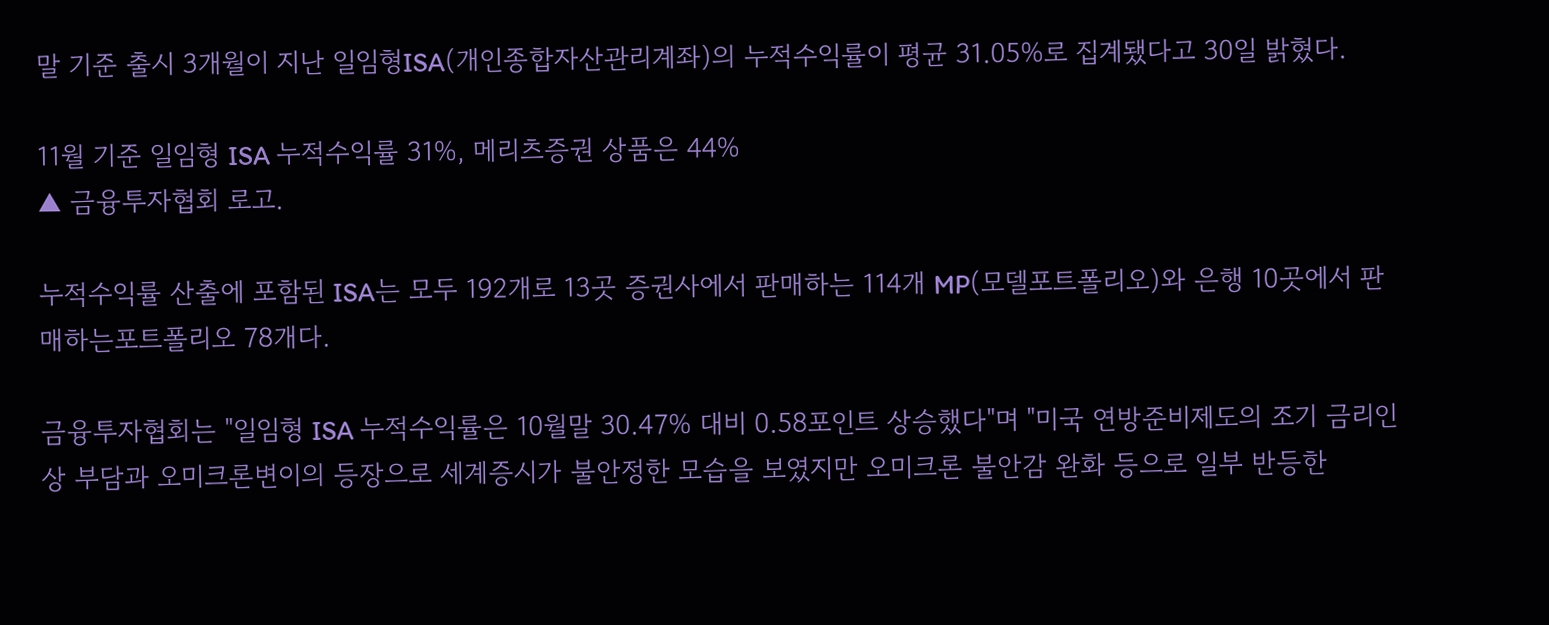말 기준 출시 3개월이 지난 일임형ISA(개인종합자산관리계좌)의 누적수익률이 평균 31.05%로 집계됐다고 30일 밝혔다.

11월 기준 일임형 ISA 누적수익률 31%, 메리츠증권 상품은 44%
▲ 금융투자협회 로고.

누적수익률 산출에 포함된 ISA는 모두 192개로 13곳 증권사에서 판매하는 114개 MP(모델포트폴리오)와 은행 10곳에서 판매하는포트폴리오 78개다.

금융투자협회는 "일임형 ISA 누적수익률은 10월말 30.47% 대비 0.58포인트 상승했다"며 "미국 연방준비제도의 조기 금리인상 부담과 오미크론변이의 등장으로 세계증시가 불안정한 모습을 보였지만 오미크론 불안감 완화 등으로 일부 반등한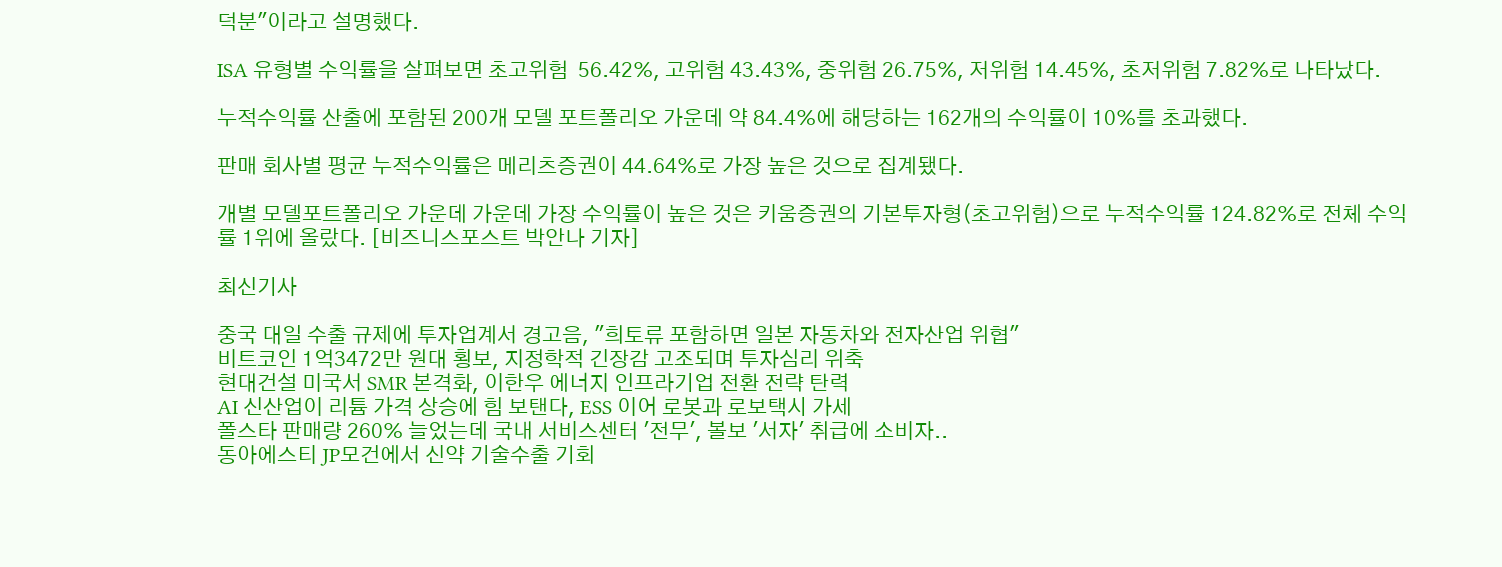덕분"이라고 설명했다.

ISA 유형별 수익률을 살펴보면 초고위험  56.42%, 고위험 43.43%, 중위험 26.75%, 저위험 14.45%, 초저위험 7.82%로 나타났다.

누적수익률 산출에 포함된 200개 모델 포트폴리오 가운데 약 84.4%에 해당하는 162개의 수익률이 10%를 초과했다.

판매 회사별 평균 누적수익률은 메리츠증권이 44.64%로 가장 높은 것으로 집계됐다.

개별 모델포트폴리오 가운데 가운데 가장 수익률이 높은 것은 키움증권의 기본투자형(초고위험)으로 누적수익률 124.82%로 전체 수익률 1위에 올랐다. [비즈니스포스트 박안나 기자]

최신기사

중국 대일 수출 규제에 투자업계서 경고음, "희토류 포함하면 일본 자동차와 전자산업 위협"
비트코인 1억3472만 원대 횡보, 지정학적 긴장감 고조되며 투자심리 위축
현대건설 미국서 SMR 본격화, 이한우 에너지 인프라기업 전환 전략 탄력
AI 신산업이 리튬 가격 상승에 힘 보탠다, ESS 이어 로봇과 로보택시 가세
폴스타 판매량 260% 늘었는데 국내 서비스센터 '전무', 볼보 '서자' 취급에 소비자..
동아에스티 JP모건에서 신약 기술수출 기회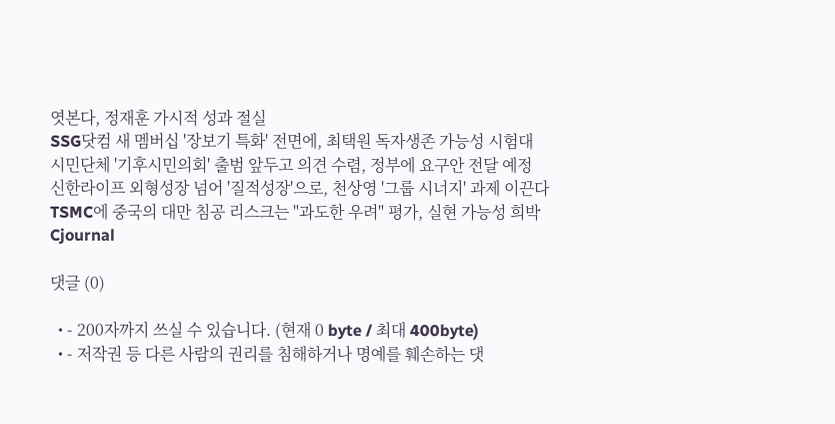엿본다, 정재훈 가시적 성과 절실
SSG닷컴 새 멤버십 '장보기 특화' 전면에, 최택원 독자생존 가능성 시험대
시민단체 '기후시민의회' 출범 앞두고 의견 수렴, 정부에 요구안 전달 예정
신한라이프 외형성장 넘어 '질적성장'으로, 천상영 '그룹 시너지' 과제 이끈다
TSMC에 중국의 대만 침공 리스크는 "과도한 우려" 평가, 실현 가능성 희박
Cjournal

댓글 (0)

  • - 200자까지 쓰실 수 있습니다. (현재 0 byte / 최대 400byte)
  • - 저작권 등 다른 사람의 권리를 침해하거나 명예를 훼손하는 댓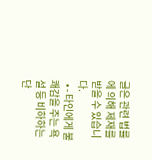글은 관련 법률에 의해 제재를 받을 수 있습니다.
  • - 타인에게 불쾌감을 주는 욕설 등 비하하는 단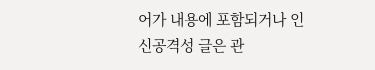어가 내용에 포함되거나 인신공격성 글은 관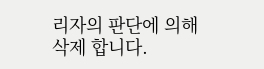리자의 판단에 의해 삭제 합니다.